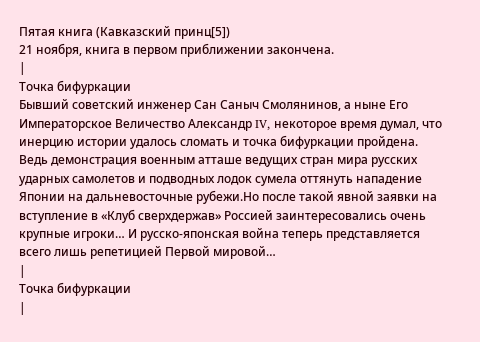Пятая книга (Кавказский принц[5])
21 ноября, книга в первом приближении закончена.
|
Точка бифуркации
Бывший советский инженер Сан Саныч Смолянинов, а ныне Его Императорское Величество Александр IV, некоторое время думал, что инерцию истории удалось сломать и точка бифуркации пройдена. Ведь демонстрация военным атташе ведущих стран мира русских ударных самолетов и подводных лодок сумела оттянуть нападение Японии на дальневосточные рубежи.Но после такой явной заявки на вступление в «Клуб сверхдержав» Россией заинтересовались очень крупные игроки… И русско-японская война теперь представляется всего лишь репетицией Первой мировой…
|
Точка бифуркации
|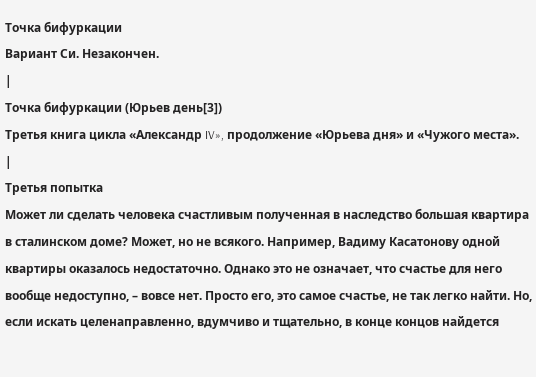Точка бифуркации
Вариант Си. Незакончен.
|
Точка бифуркации (Юрьев день[3])
Третья книга цикла «Александр IV», продолжение «Юрьева дня» и «Чужого места».
|
Третья попытка
Может ли сделать человека счастливым полученная в наследство большая квартира в сталинском доме? Может, но не всякого. Например, Вадиму Касатонову одной квартиры оказалось недостаточно. Однако это не означает, что счастье для него вообще недоступно, – вовсе нет. Просто его, это самое счастье, не так легко найти. Но, если искать целенаправленно, вдумчиво и тщательно, в конце концов найдется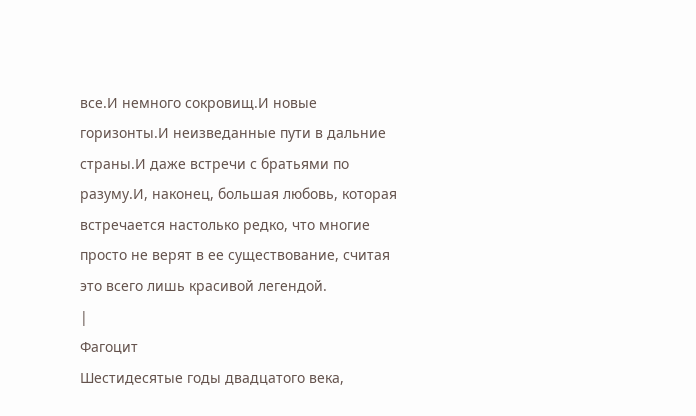все.И немного сокровищ.И новые горизонты.И неизведанные пути в дальние страны.И даже встречи с братьями по разуму.И, наконец, большая любовь, которая встречается настолько редко, что многие просто не верят в ее существование, считая это всего лишь красивой легендой.
|
Фагоцит
Шестидесятые годы двадцатого века,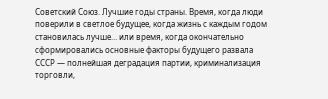Советский Союз. Лучшие годы страны. Время, когда люди поверили в светлое будущее, когда жизнь с каждым годом становилась лучше… или время, когда окончательно сформировались основные факторы будущего развала СССР — полнейшая деградация партии, криминализация торговли,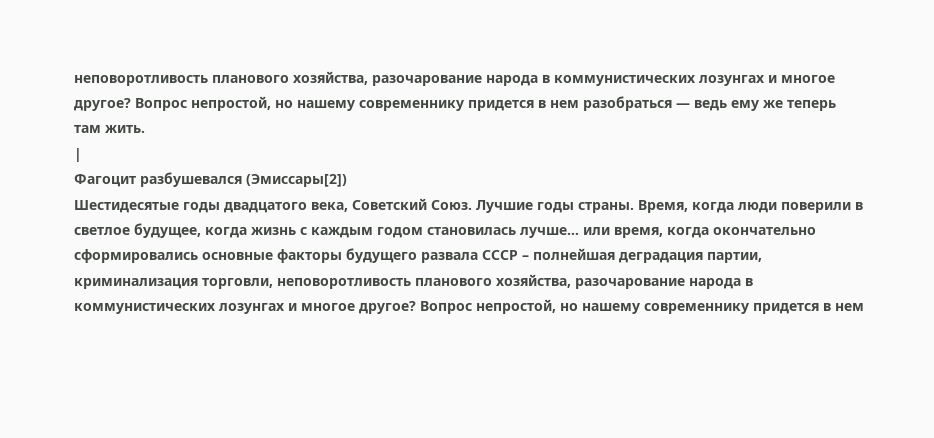неповоротливость планового хозяйства, разочарование народа в коммунистических лозунгах и многое другое? Вопрос непростой, но нашему современнику придется в нем разобраться — ведь ему же теперь там жить.
|
Фагоцит разбушевался (Эмиссары[2])
Шестидесятые годы двадцатого века, Советский Союз. Лучшие годы страны. Время, когда люди поверили в светлое будущее, когда жизнь с каждым годом становилась лучше… или время, когда окончательно сформировались основные факторы будущего развала СССР – полнейшая деградация партии, криминализация торговли, неповоротливость планового хозяйства, разочарование народа в коммунистических лозунгах и многое другое? Вопрос непростой, но нашему современнику придется в нем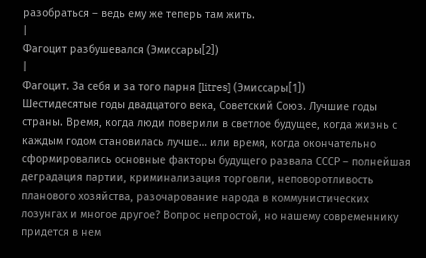разобраться – ведь ему же теперь там жить.
|
Фагоцит разбушевался (Эмиссары[2])
|
Фагоцит. За себя и за того парня [litres] (Эмиссары[1])
Шестидесятые годы двадцатого века, Советский Союз. Лучшие годы страны. Время, когда люди поверили в светлое будущее, когда жизнь с каждым годом становилась лучше… или время, когда окончательно сформировались основные факторы будущего развала СССР – полнейшая деградация партии, криминализация торговли, неповоротливость планового хозяйства, разочарование народа в коммунистических лозунгах и многое другое? Вопрос непростой, но нашему современнику придется в нем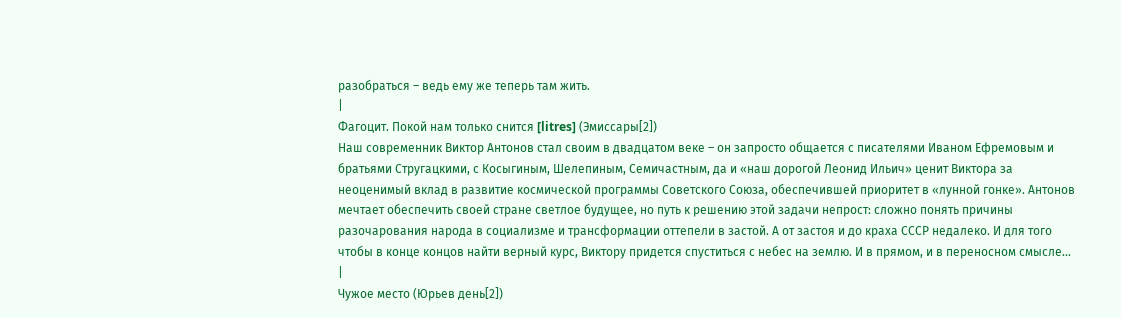разобраться – ведь ему же теперь там жить.
|
Фагоцит. Покой нам только снится [litres] (Эмиссары[2])
Наш современник Виктор Антонов стал своим в двадцатом веке – он запросто общается с писателями Иваном Ефремовым и братьями Стругацкими, с Косыгиным, Шелепиным, Семичастным, да и «наш дорогой Леонид Ильич» ценит Виктора за неоценимый вклад в развитие космической программы Советского Союза, обеспечившей приоритет в «лунной гонке». Антонов мечтает обеспечить своей стране светлое будущее, но путь к решению этой задачи непрост: сложно понять причины разочарования народа в социализме и трансформации оттепели в застой. А от застоя и до краха СССР недалеко. И для того чтобы в конце концов найти верный курс, Виктору придется спуститься с небес на землю. И в прямом, и в переносном смысле…
|
Чужое место (Юрьев день[2])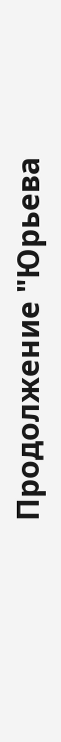Продолжение "Юрьева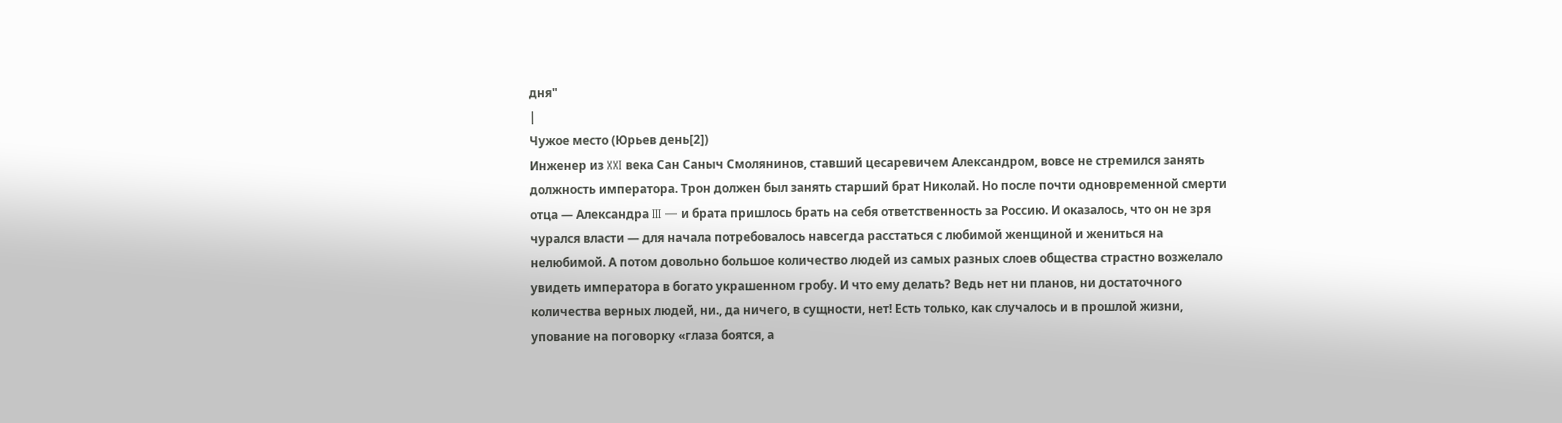дня"
|
Чужое место (Юрьев день[2])
Инженер из XXI века Сан Саныч Смолянинов, ставший цесаревичем Александром, вовсе не стремился занять должность императора. Трон должен был занять старший брат Николай. Но после почти одновременной смерти отца — Александра III — и брата пришлось брать на себя ответственность за Россию. И оказалось, что он не зря чурался власти — для начала потребовалось навсегда расстаться с любимой женщиной и жениться на нелюбимой. А потом довольно большое количество людей из самых разных слоев общества страстно возжелало увидеть императора в богато украшенном гробу. И что ему делать? Ведь нет ни планов, ни достаточного количества верных людей, ни., да ничего, в сущности, нет! Есть только, как случалось и в прошлой жизни, упование на поговорку «глаза боятся, а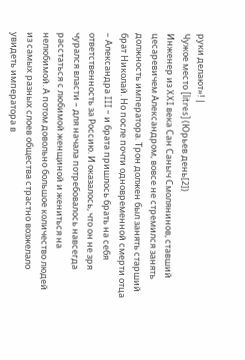руки делают»! |
Чужое место [litres] (Юрьев день[2])
Инженер из XXI века Сан Саныч Смолянинов, ставший цесаревичем Александром, вовсе не стремился занять должность императора. Трон должен был занять старший брат Николай. Но после почти одновременной смерти отца – Александра III – и брата пришлось брать на себя ответственность за Россию. И оказалось, что он не зря чурался власти – для начала потребовалось навсегда расстаться с любимой женщиной и жениться на нелюбимой. А потом довольно большое количество людей из самых разных слоев общества страстно возжелало увидеть императора в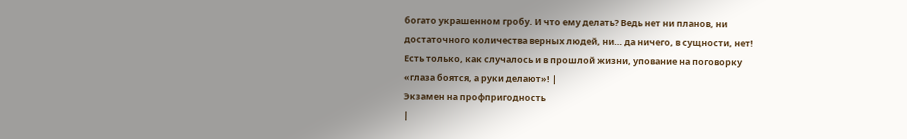богато украшенном гробу. И что ему делать? Ведь нет ни планов, ни достаточного количества верных людей, ни… да ничего, в сущности, нет! Есть только, как случалось и в прошлой жизни, упование на поговорку «глаза боятся, а руки делают»! |
Экзамен на профпригодность
|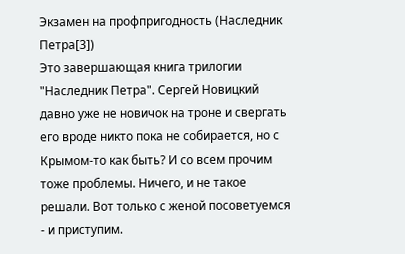Экзамен на профпригодность (Наследник Петра[3])
Это завершающая книга трилогии "Наследник Петра". Сергей Новицкий давно уже не новичок на троне и свергать его вроде никто пока не собирается, но с Крымом-то как быть? И со всем прочим тоже проблемы. Ничего, и не такое решали. Вот только с женой посоветуемся - и приступим.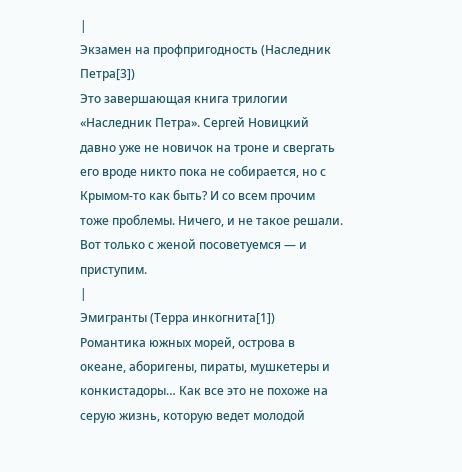|
Экзамен на профпригодность (Наследник Петра[3])
Это завершающая книга трилогии «Наследник Петра». Сергей Новицкий давно уже не новичок на троне и свергать его вроде никто пока не собирается, но с Крымом-то как быть? И со всем прочим тоже проблемы. Ничего, и не такое решали. Вот только с женой посоветуемся — и приступим.
|
Эмигранты (Терра инкогнита[1])
Романтика южных морей, острова в океане, аборигены, пираты, мушкетеры и конкистадоры… Как все это не похоже на серую жизнь, которую ведет молодой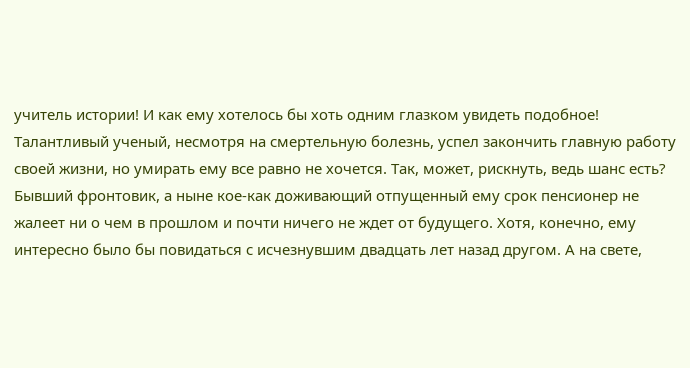учитель истории! И как ему хотелось бы хоть одним глазком увидеть подобное! Талантливый ученый, несмотря на смертельную болезнь, успел закончить главную работу своей жизни, но умирать ему все равно не хочется. Так, может, рискнуть, ведь шанс есть? Бывший фронтовик, а ныне кое-как доживающий отпущенный ему срок пенсионер не жалеет ни о чем в прошлом и почти ничего не ждет от будущего. Хотя, конечно, ему интересно было бы повидаться с исчезнувшим двадцать лет назад другом. А на свете,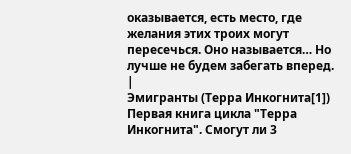оказывается, есть место, где желания этих троих могут пересечься. Оно называется… Но лучше не будем забегать вперед. |
Эмигранты (Терра Инкогнита[1])
Первая книга цикла "Терра Инкогнита". Смогут ли 3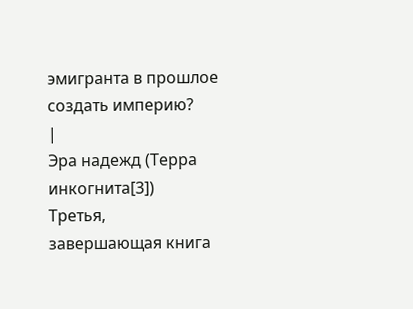эмигранта в прошлое создать империю?
|
Эра надежд (Терра инкогнита[3])
Третья, завершающая книга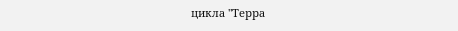цикла "Терра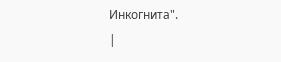Инкогнита".
|